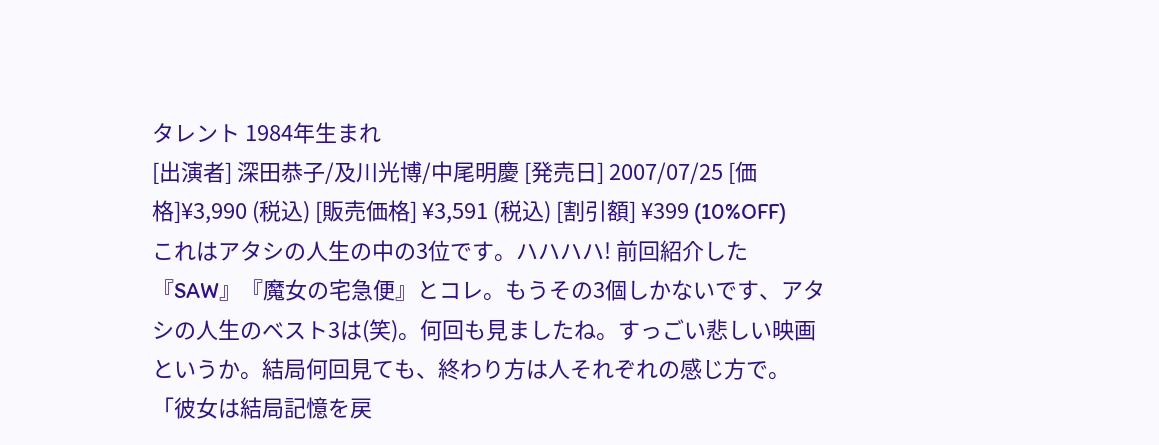タレント 1984年生まれ
[出演者] 深田恭子/及川光博/中尾明慶 [発売日] 2007/07/25 [価格]¥3,990 (税込) [販売価格] ¥3,591 (税込) [割引額] ¥399 (10%OFF)
これはアタシの人生の中の3位です。ハハハハ! 前回紹介した『SAW』『魔女の宅急便』とコレ。もうその3個しかないです、アタシの人生のベスト3は(笑)。何回も見ましたね。すっごい悲しい映画というか。結局何回見ても、終わり方は人それぞれの感じ方で。「彼女は結局記憶を戻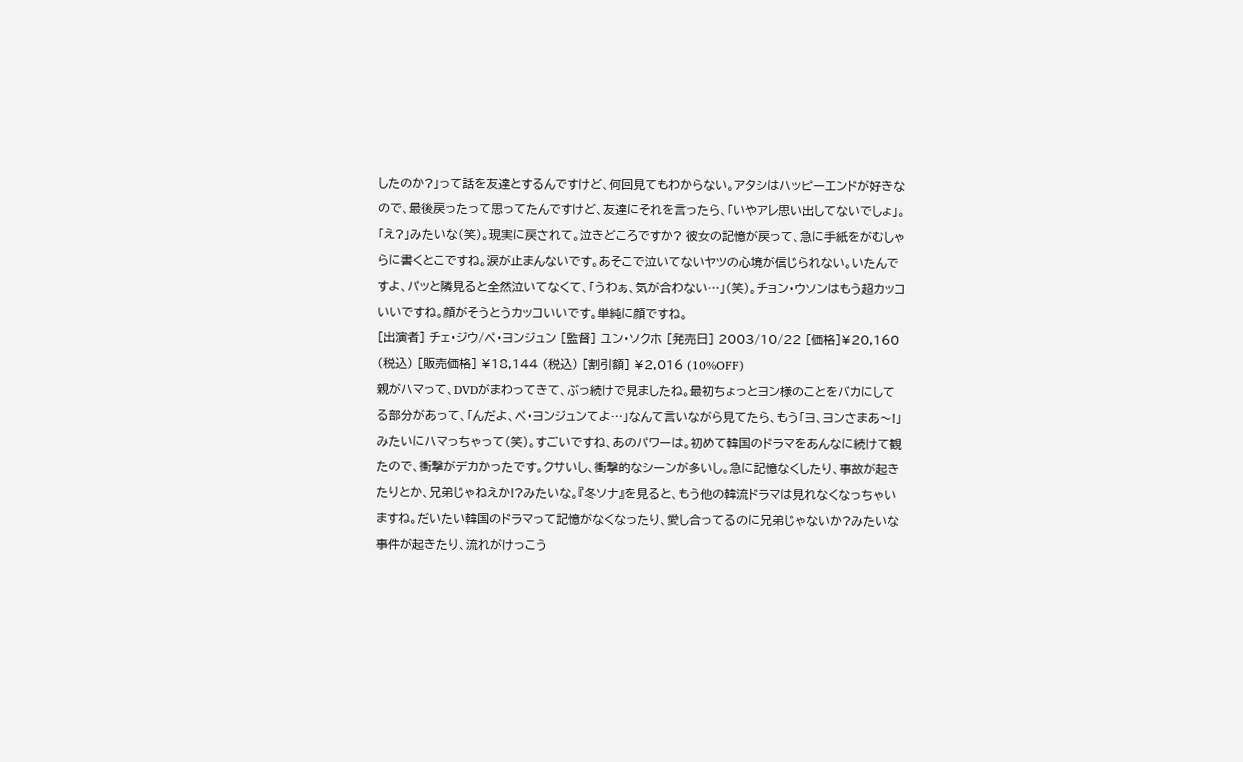したのか?」って話を友達とするんですけど、何回見てもわからない。アタシはハッピーエンドが好きなので、最後戻ったって思ってたんですけど、友達にそれを言ったら、「いやアレ思い出してないでしょ」。「え?」みたいな(笑)。現実に戻されて。泣きどころですか? 彼女の記憶が戻って、急に手紙をがむしゃらに書くとこですね。涙が止まんないです。あそこで泣いてないヤツの心境が信じられない。いたんですよ、パッと隣見ると全然泣いてなくて、「うわぁ、気が合わない…」(笑)。チョン・ウソンはもう超カッコいいですね。顔がそうとうカッコいいです。単純に顔ですね。
[出演者] チェ・ジウ/ペ・ヨンジュン [監督] ユン・ソクホ [発売日] 2003/10/22 [価格]¥20,160 (税込) [販売価格] ¥18,144 (税込) [割引額] ¥2,016 (10%OFF)
親がハマって、DVDがまわってきて、ぶっ続けで見ましたね。最初ちょっとヨン様のことをバカにしてる部分があって、「んだよ、ペ・ヨンジュンてよ…」なんて言いながら見てたら、もう「ヨ、ヨンさまあ〜!」みたいにハマっちゃって(笑)。すごいですね、あのパワーは。初めて韓国のドラマをあんなに続けて観たので、衝撃がデカかったです。クサいし、衝撃的なシーンが多いし。急に記憶なくしたり、事故が起きたりとか、兄弟じゃねえか!?みたいな。『冬ソナ』を見ると、もう他の韓流ドラマは見れなくなっちゃいますね。だいたい韓国のドラマって記憶がなくなったり、愛し合ってるのに兄弟じゃないか?みたいな事件が起きたり、流れがけっこう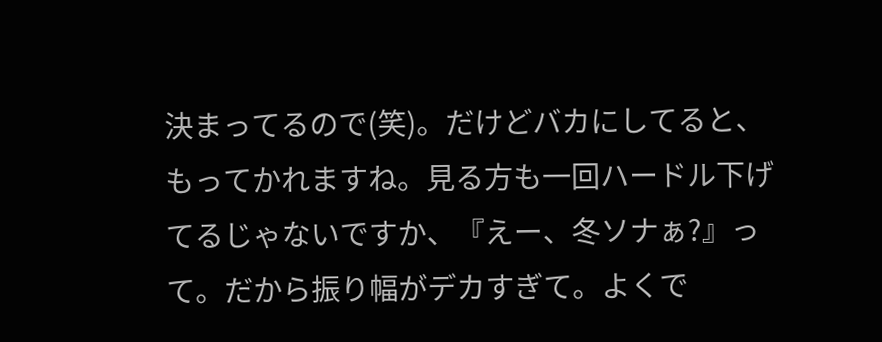決まってるので(笑)。だけどバカにしてると、もってかれますね。見る方も一回ハードル下げてるじゃないですか、『えー、冬ソナぁ?』って。だから振り幅がデカすぎて。よくで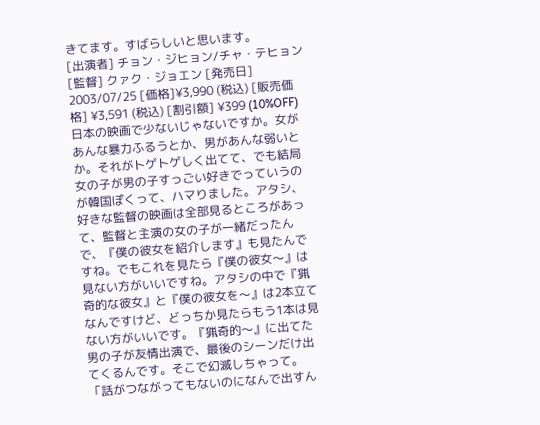きてます。すばらしいと思います。
[出演者] チョン・ジヒョン/チャ・テヒョン [監督] クァク・ジョエン [発売日] 2003/07/25 [価格]¥3,990 (税込) [販売価格] ¥3,591 (税込) [割引額] ¥399 (10%OFF)
日本の映画で少ないじゃないですか。女があんな暴力ふるうとか、男があんな弱いとか。それがトゲトゲしく出てて、でも結局女の子が男の子すっごい好きでっていうのが韓国ぽくって、ハマりました。アタシ、好きな監督の映画は全部見るところがあって、監督と主演の女の子が一緒だったんで、『僕の彼女を紹介します』も見たんですね。でもこれを見たら『僕の彼女〜』は見ない方がいいですね。アタシの中で『猟奇的な彼女』と『僕の彼女を〜』は2本立てなんですけど、どっちか見たらもう1本は見ない方がいいです。『猟奇的〜』に出てた男の子が友情出演で、最後のシーンだけ出てくるんです。そこで幻滅しちゃって。「話がつながってもないのになんで出すん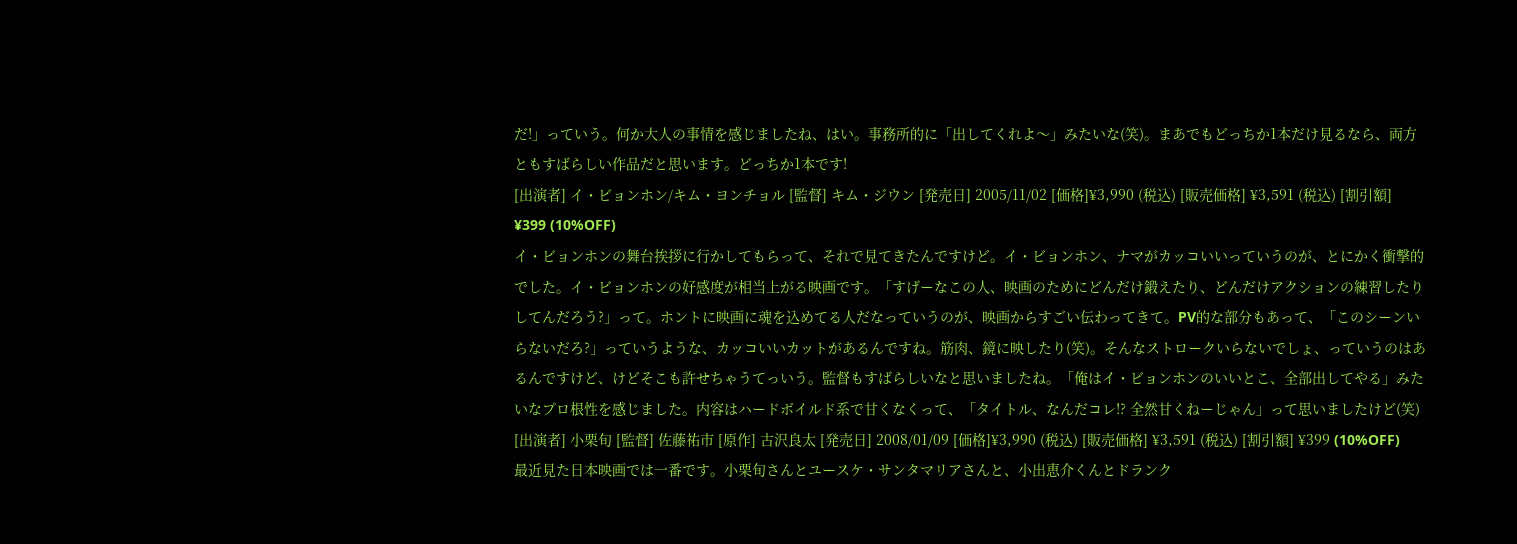だ!」っていう。何か大人の事情を感じましたね、はい。事務所的に「出してくれよ〜」みたいな(笑)。まあでもどっちか1本だけ見るなら、両方ともすばらしい作品だと思います。どっちか1本です!
[出演者] イ・ビョンホン/キム・ヨンチョル [監督] キム・ジウン [発売日] 2005/11/02 [価格]¥3,990 (税込) [販売価格] ¥3,591 (税込) [割引額] ¥399 (10%OFF)
イ・ビョンホンの舞台挨拶に行かしてもらって、それで見てきたんですけど。イ・ビョンホン、ナマがカッコいいっていうのが、とにかく衝撃的でした。イ・ビョンホンの好感度が相当上がる映画です。「すげーなこの人、映画のためにどんだけ鍛えたり、どんだけアクションの練習したりしてんだろう?」って。ホントに映画に魂を込めてる人だなっていうのが、映画からすごい伝わってきて。PV的な部分もあって、「このシーンいらないだろ?」っていうような、カッコいいカットがあるんですね。筋肉、鏡に映したり(笑)。そんなストロークいらないでしょ、っていうのはあるんですけど、けどそこも許せちゃうてっいう。監督もすばらしいなと思いましたね。「俺はイ・ビョンホンのいいとこ、全部出してやる」みたいなプロ根性を感じました。内容はハードボイルド系で甘くなくって、「タイトル、なんだコレ!? 全然甘くねーじゃん」って思いましたけど(笑)
[出演者] 小栗旬 [監督] 佐藤祐市 [原作] 古沢良太 [発売日] 2008/01/09 [価格]¥3,990 (税込) [販売価格] ¥3,591 (税込) [割引額] ¥399 (10%OFF)
最近見た日本映画では一番です。小栗旬さんとユースケ・サンタマリアさんと、小出恵介くんとドランク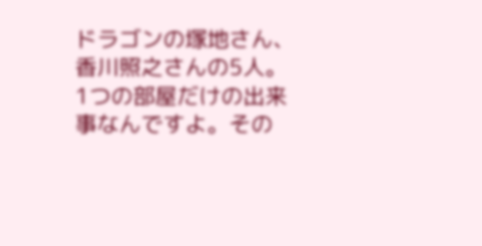ドラゴンの塚地さん、香川照之さんの5人。1つの部屋だけの出来事なんですよ。その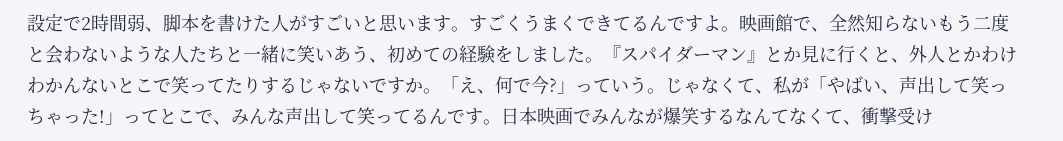設定で2時間弱、脚本を書けた人がすごいと思います。すごくうまくできてるんですよ。映画館で、全然知らないもう二度と会わないような人たちと一緒に笑いあう、初めての経験をしました。『スパイダーマン』とか見に行くと、外人とかわけわかんないとこで笑ってたりするじゃないですか。「え、何で今?」っていう。じゃなくて、私が「やばい、声出して笑っちゃった!」ってとこで、みんな声出して笑ってるんです。日本映画でみんなが爆笑するなんてなくて、衝撃受け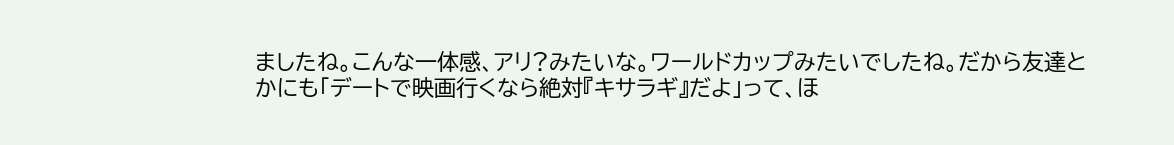ましたね。こんな一体感、アリ?みたいな。ワールドカップみたいでしたね。だから友達とかにも「デートで映画行くなら絶対『キサラギ』だよ」って、ほ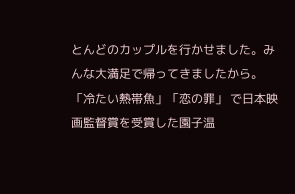とんどのカップルを行かせました。みんな大満足で帰ってきましたから。
「冷たい熱帯魚」「恋の罪」 で日本映画監督賞を受賞した園子温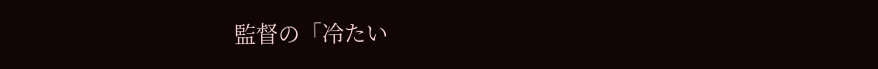監督の「冷たい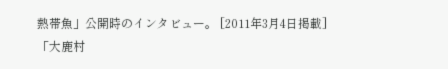熱帯魚」公開時のインタビュー。 [2011年3月4日掲載]
「大鹿村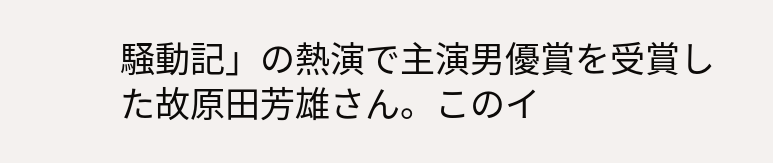騒動記」の熱演で主演男優賞を受賞した故原田芳雄さん。このイ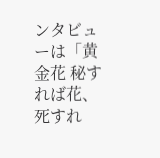ンタビューは「黄金花 秘すれば花、死すれ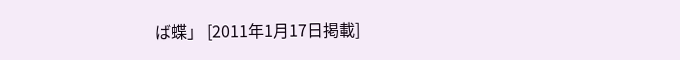ば蝶」 [2011年1月17日掲載]